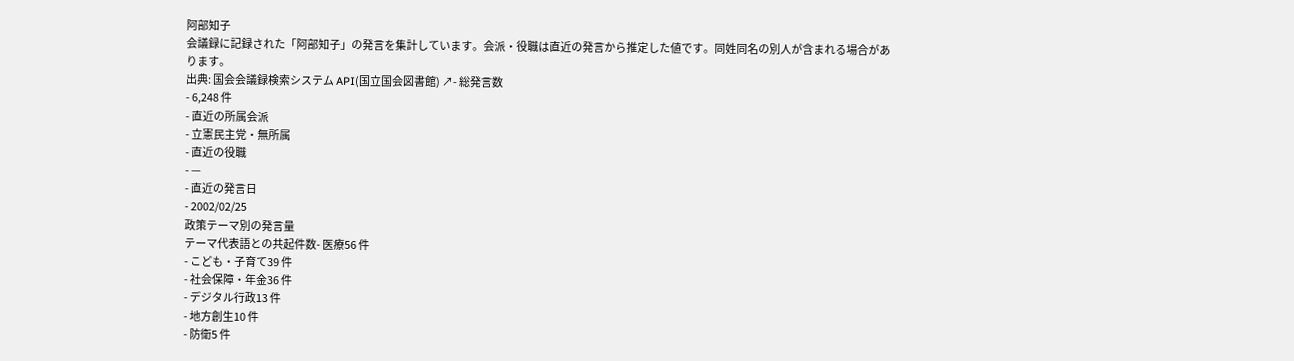阿部知子
会議録に記録された「阿部知子」の発言を集計しています。会派・役職は直近の発言から推定した値です。同姓同名の別人が含まれる場合があります。
出典: 国会会議録検索システム API(国立国会図書館) ↗- 総発言数
- 6,248 件
- 直近の所属会派
- 立憲民主党・無所属
- 直近の役職
- —
- 直近の発言日
- 2002/02/25
政策テーマ別の発言量
テーマ代表語との共起件数- 医療56 件
- こども・子育て39 件
- 社会保障・年金36 件
- デジタル行政13 件
- 地方創生10 件
- 防衛5 件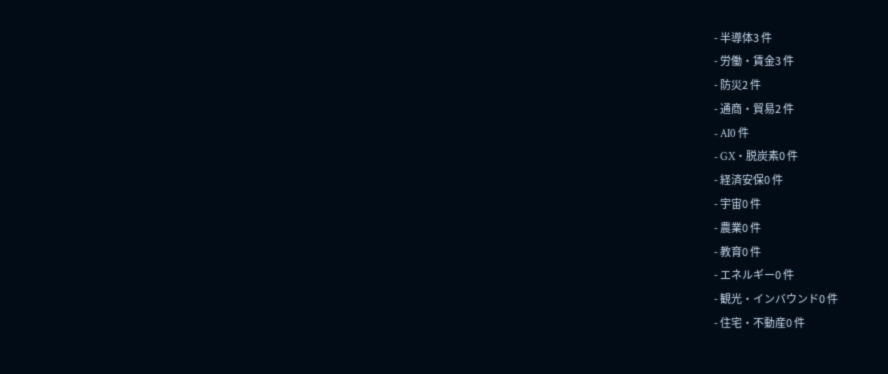- 半導体3 件
- 労働・賃金3 件
- 防災2 件
- 通商・貿易2 件
- AI0 件
- GX・脱炭素0 件
- 経済安保0 件
- 宇宙0 件
- 農業0 件
- 教育0 件
- エネルギー0 件
- 観光・インバウンド0 件
- 住宅・不動産0 件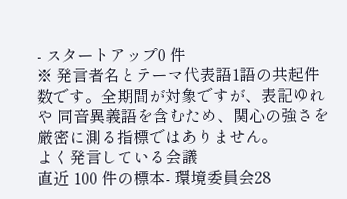- スタートアップ0 件
※ 発言者名とテーマ代表語1語の共起件数です。全期間が対象ですが、表記ゆれや 同音異義語を含むため、関心の強さを厳密に測る指標ではありません。
よく発言している会議
直近 100 件の標本- 環境委員会28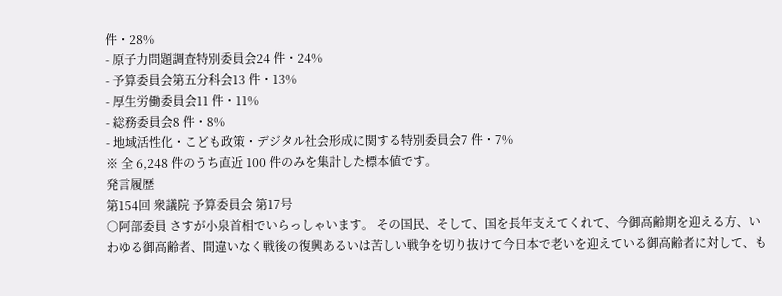件・28%
- 原子力問題調査特別委員会24 件・24%
- 予算委員会第五分科会13 件・13%
- 厚生労働委員会11 件・11%
- 総務委員会8 件・8%
- 地域活性化・こども政策・デジタル社会形成に関する特別委員会7 件・7%
※ 全 6,248 件のうち直近 100 件のみを集計した標本値です。
発言履歴
第154回 衆議院 予算委員会 第17号
○阿部委員 さすが小泉首相でいらっしゃいます。 その国民、そして、国を長年支えてくれて、今御高齢期を迎える方、いわゆる御高齢者、間違いなく戦後の復興あるいは苦しい戦争を切り抜けて今日本で老いを迎えている御高齢者に対して、も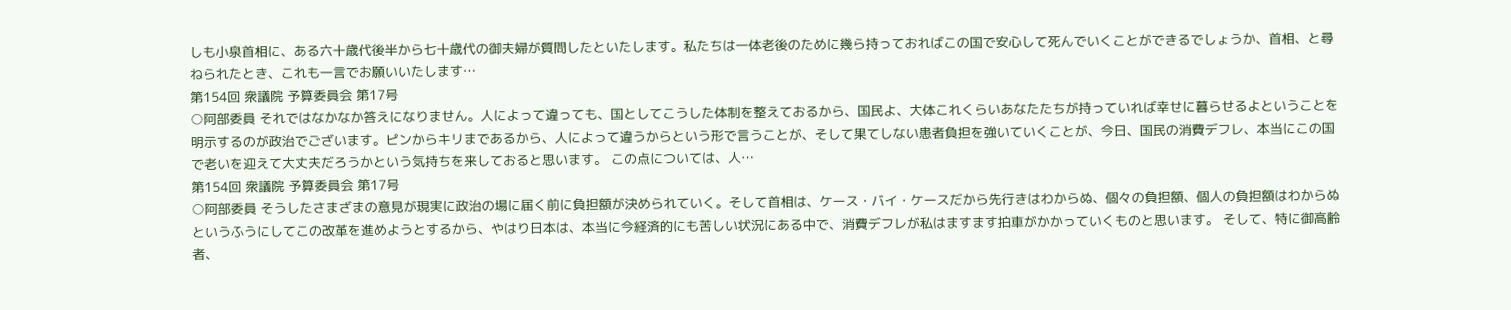しも小泉首相に、ある六十歳代後半から七十歳代の御夫婦が質問したといたします。私たちは一体老後のために幾ら持っておればこの国で安心して死んでいくことができるでしょうか、首相、と尋ねられたとき、これも一言でお願いいたします…
第154回 衆議院 予算委員会 第17号
○阿部委員 それではなかなか答えになりません。人によって違っても、国としてこうした体制を整えておるから、国民よ、大体これくらいあなたたちが持っていれば幸せに暮らせるよということを明示するのが政治でございます。ピンからキリまであるから、人によって違うからという形で言うことが、そして果てしない患者負担を強いていくことが、今日、国民の消費デフレ、本当にこの国で老いを迎えて大丈夫だろうかという気持ちを来しておると思います。 この点については、人…
第154回 衆議院 予算委員会 第17号
○阿部委員 そうしたさまざまの意見が現実に政治の場に届く前に負担額が決められていく。そして首相は、ケース・バイ・ケースだから先行きはわからぬ、個々の負担額、個人の負担額はわからぬというふうにしてこの改革を進めようとするから、やはり日本は、本当に今経済的にも苦しい状況にある中で、消費デフレが私はますます拍車がかかっていくものと思います。 そして、特に御高齢者、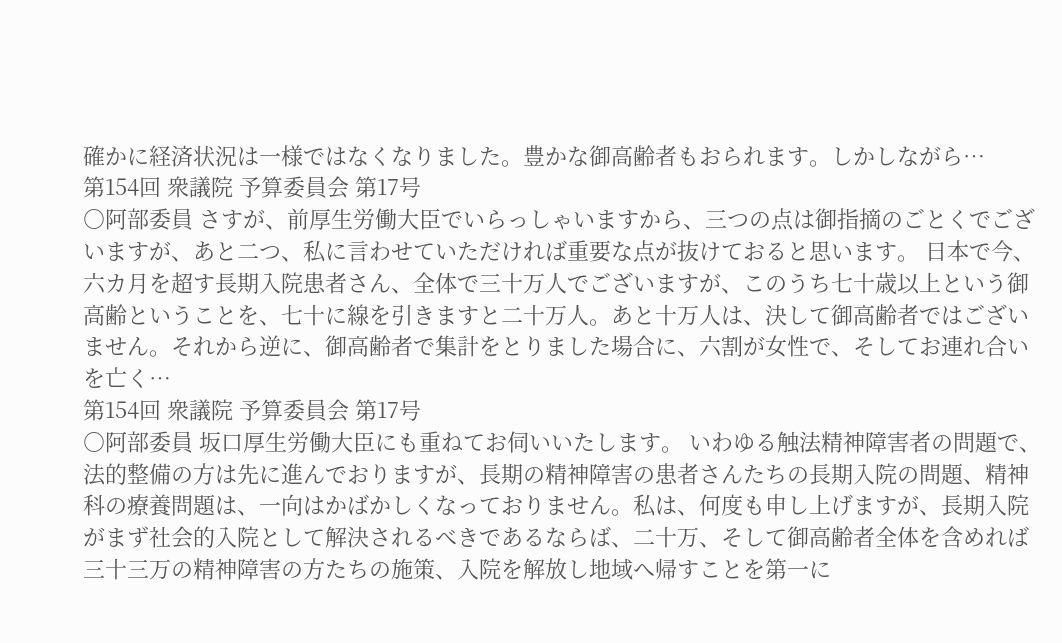確かに経済状況は一様ではなくなりました。豊かな御高齢者もおられます。しかしながら…
第154回 衆議院 予算委員会 第17号
○阿部委員 さすが、前厚生労働大臣でいらっしゃいますから、三つの点は御指摘のごとくでございますが、あと二つ、私に言わせていただければ重要な点が抜けておると思います。 日本で今、六カ月を超す長期入院患者さん、全体で三十万人でございますが、このうち七十歳以上という御高齢ということを、七十に線を引きますと二十万人。あと十万人は、決して御高齢者ではございません。それから逆に、御高齢者で集計をとりました場合に、六割が女性で、そしてお連れ合いを亡く…
第154回 衆議院 予算委員会 第17号
○阿部委員 坂口厚生労働大臣にも重ねてお伺いいたします。 いわゆる触法精神障害者の問題で、法的整備の方は先に進んでおりますが、長期の精神障害の患者さんたちの長期入院の問題、精神科の療養問題は、一向はかばかしくなっておりません。私は、何度も申し上げますが、長期入院がまず社会的入院として解決されるべきであるならば、二十万、そして御高齢者全体を含めれば三十三万の精神障害の方たちの施策、入院を解放し地域へ帰すことを第一に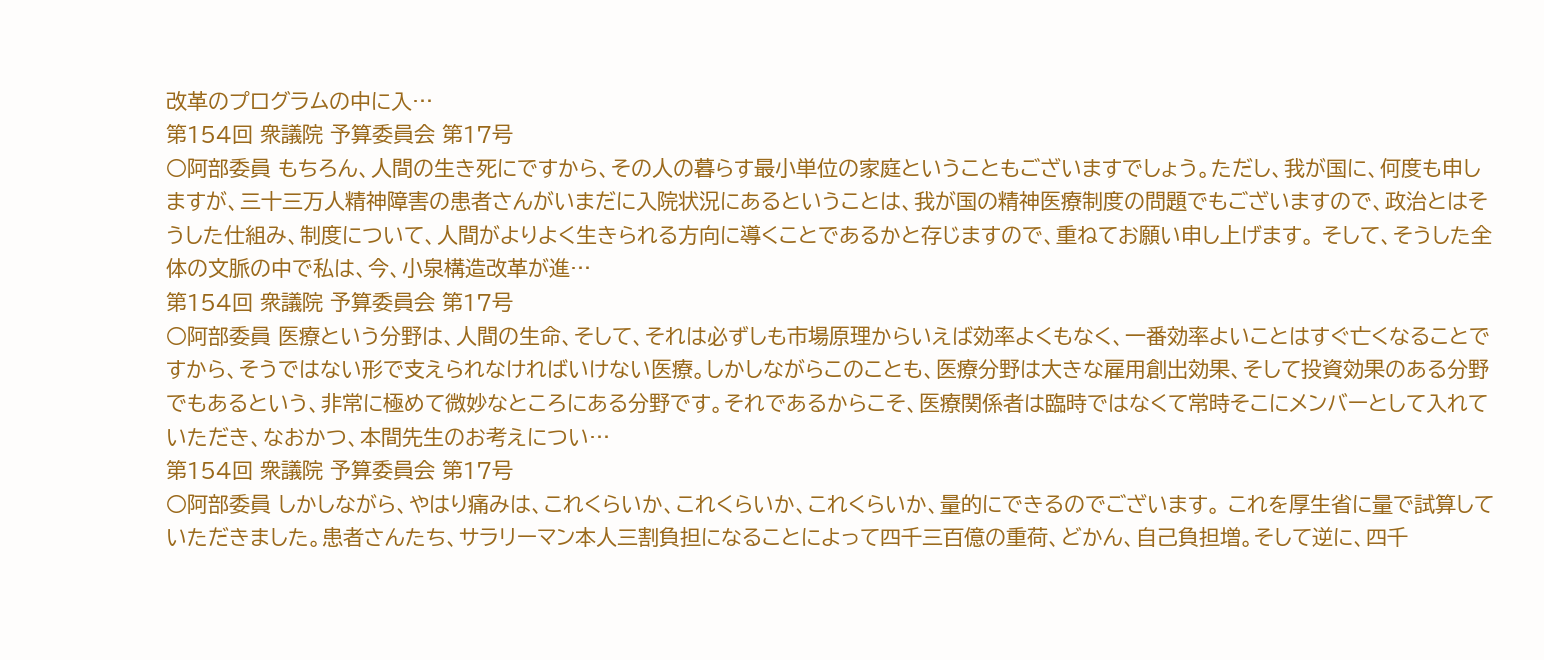改革のプログラムの中に入…
第154回 衆議院 予算委員会 第17号
○阿部委員 もちろん、人間の生き死にですから、その人の暮らす最小単位の家庭ということもございますでしょう。ただし、我が国に、何度も申しますが、三十三万人精神障害の患者さんがいまだに入院状況にあるということは、我が国の精神医療制度の問題でもございますので、政治とはそうした仕組み、制度について、人間がよりよく生きられる方向に導くことであるかと存じますので、重ねてお願い申し上げます。 そして、そうした全体の文脈の中で私は、今、小泉構造改革が進…
第154回 衆議院 予算委員会 第17号
○阿部委員 医療という分野は、人間の生命、そして、それは必ずしも市場原理からいえば効率よくもなく、一番効率よいことはすぐ亡くなることですから、そうではない形で支えられなければいけない医療。しかしながらこのことも、医療分野は大きな雇用創出効果、そして投資効果のある分野でもあるという、非常に極めて微妙なところにある分野です。それであるからこそ、医療関係者は臨時ではなくて常時そこにメンバーとして入れていただき、なおかつ、本間先生のお考えについ…
第154回 衆議院 予算委員会 第17号
○阿部委員 しかしながら、やはり痛みは、これくらいか、これくらいか、これくらいか、量的にできるのでございます。 これを厚生省に量で試算していただきました。患者さんたち、サラリーマン本人三割負担になることによって四千三百億の重荷、どかん、自己負担増。そして逆に、四千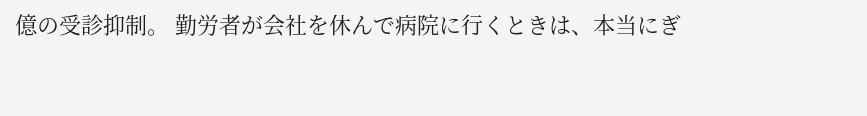億の受診抑制。 勤労者が会社を休んで病院に行くときは、本当にぎ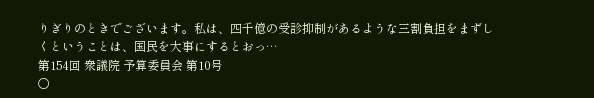りぎりのときでございます。私は、四千億の受診抑制があるような三割負担をまずしくということは、国民を大事にするとおっ…
第154回 衆議院 予算委員会 第10号
○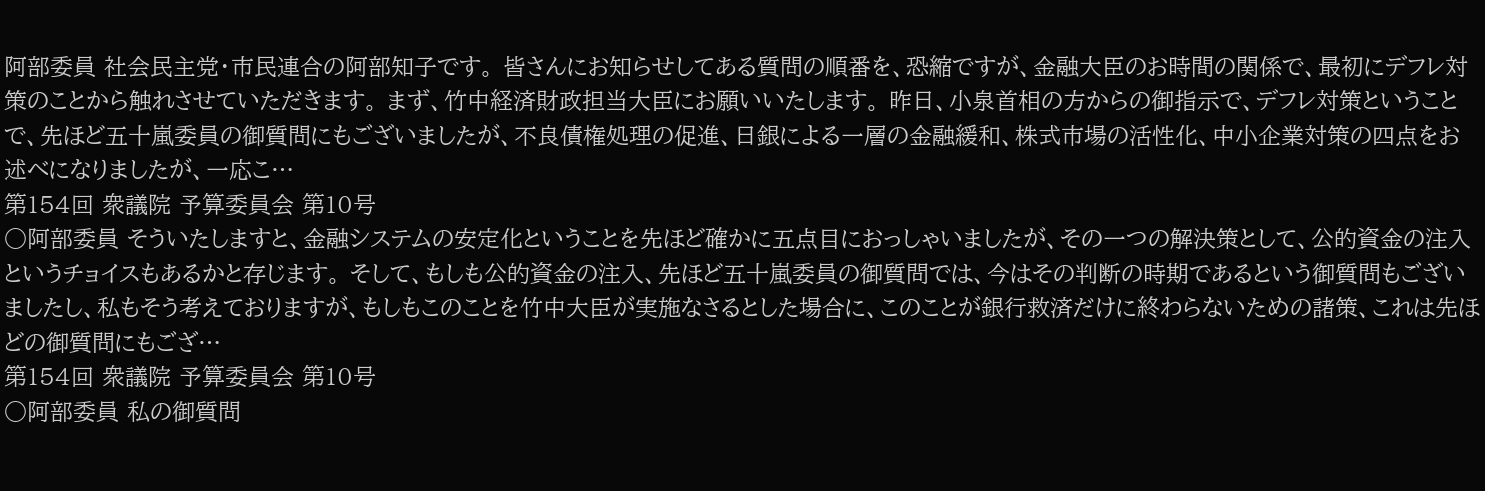阿部委員 社会民主党・市民連合の阿部知子です。 皆さんにお知らせしてある質問の順番を、恐縮ですが、金融大臣のお時間の関係で、最初にデフレ対策のことから触れさせていただきます。 まず、竹中経済財政担当大臣にお願いいたします。 昨日、小泉首相の方からの御指示で、デフレ対策ということで、先ほど五十嵐委員の御質問にもございましたが、不良債権処理の促進、日銀による一層の金融緩和、株式市場の活性化、中小企業対策の四点をお述べになりましたが、一応こ…
第154回 衆議院 予算委員会 第10号
○阿部委員 そういたしますと、金融システムの安定化ということを先ほど確かに五点目におっしゃいましたが、その一つの解決策として、公的資金の注入というチョイスもあるかと存じます。 そして、もしも公的資金の注入、先ほど五十嵐委員の御質問では、今はその判断の時期であるという御質問もございましたし、私もそう考えておりますが、もしもこのことを竹中大臣が実施なさるとした場合に、このことが銀行救済だけに終わらないための諸策、これは先ほどの御質問にもござ…
第154回 衆議院 予算委員会 第10号
○阿部委員 私の御質問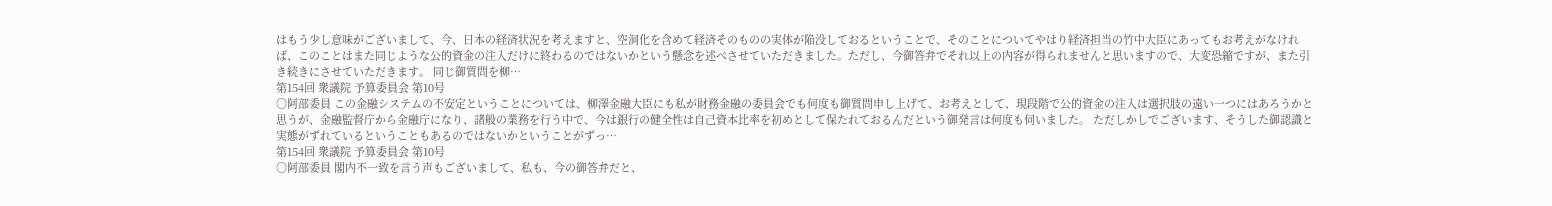はもう少し意味がございまして、今、日本の経済状況を考えますと、空洞化を含めて経済そのものの実体が陥没しておるということで、そのことについてやはり経済担当の竹中大臣にあってもお考えがなければ、このことはまた同じような公的資金の注入だけに終わるのではないかという懸念を述べさせていただきました。ただし、今御答弁でそれ以上の内容が得られませんと思いますので、大変恐縮ですが、また引き続きにさせていただきます。 同じ御質問を柳…
第154回 衆議院 予算委員会 第10号
○阿部委員 この金融システムの不安定ということについては、柳澤金融大臣にも私が財務金融の委員会でも何度も御質問申し上げて、お考えとして、現段階で公的資金の注入は選択肢の遠い一つにはあろうかと思うが、金融監督庁から金融庁になり、諸般の業務を行う中で、今は銀行の健全性は自己資本比率を初めとして保たれておるんだという御発言は何度も伺いました。 ただしかしでございます、そうした御認識と実態がずれているということもあるのではないかということがずっ…
第154回 衆議院 予算委員会 第10号
○阿部委員 閣内不一致を言う声もございまして、私も、今の御答弁だと、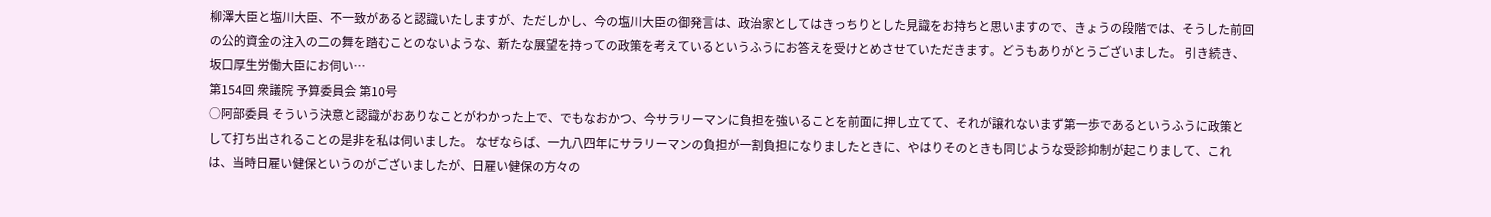柳澤大臣と塩川大臣、不一致があると認識いたしますが、ただしかし、今の塩川大臣の御発言は、政治家としてはきっちりとした見識をお持ちと思いますので、きょうの段階では、そうした前回の公的資金の注入の二の舞を踏むことのないような、新たな展望を持っての政策を考えているというふうにお答えを受けとめさせていただきます。どうもありがとうございました。 引き続き、坂口厚生労働大臣にお伺い…
第154回 衆議院 予算委員会 第10号
○阿部委員 そういう決意と認識がおありなことがわかった上で、でもなおかつ、今サラリーマンに負担を強いることを前面に押し立てて、それが譲れないまず第一歩であるというふうに政策として打ち出されることの是非を私は伺いました。 なぜならば、一九八四年にサラリーマンの負担が一割負担になりましたときに、やはりそのときも同じような受診抑制が起こりまして、これは、当時日雇い健保というのがございましたが、日雇い健保の方々の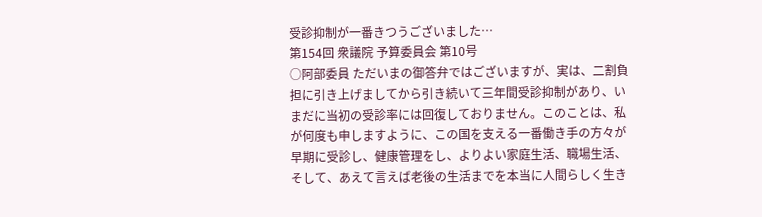受診抑制が一番きつうございました…
第154回 衆議院 予算委員会 第10号
○阿部委員 ただいまの御答弁ではございますが、実は、二割負担に引き上げましてから引き続いて三年間受診抑制があり、いまだに当初の受診率には回復しておりません。このことは、私が何度も申しますように、この国を支える一番働き手の方々が早期に受診し、健康管理をし、よりよい家庭生活、職場生活、そして、あえて言えば老後の生活までを本当に人間らしく生き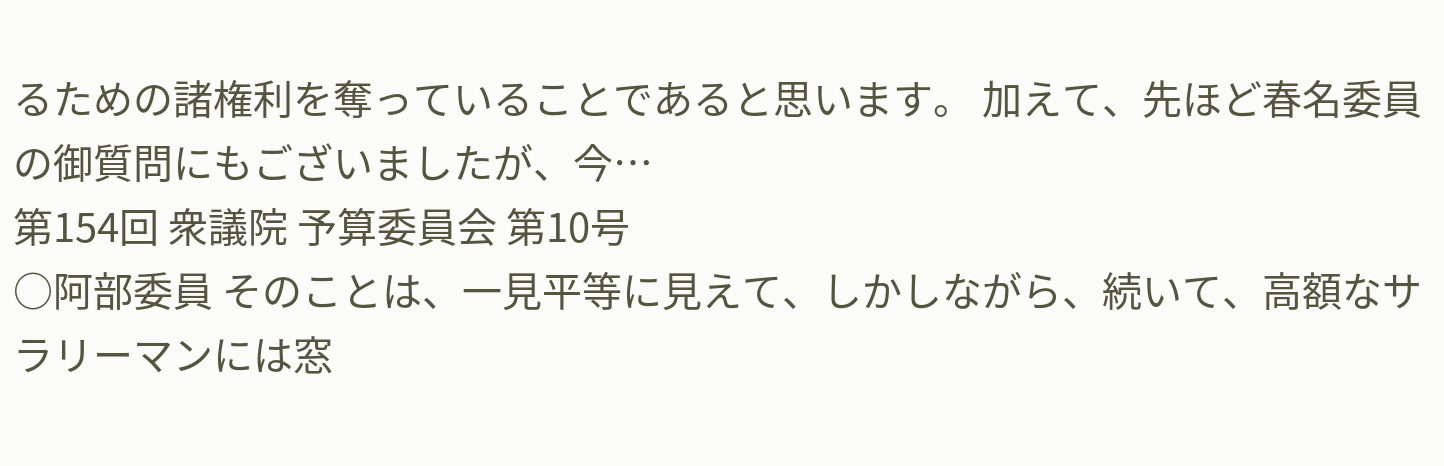るための諸権利を奪っていることであると思います。 加えて、先ほど春名委員の御質問にもございましたが、今…
第154回 衆議院 予算委員会 第10号
○阿部委員 そのことは、一見平等に見えて、しかしながら、続いて、高額なサラリーマンには窓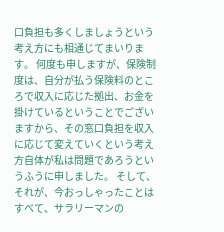口負担も多くしましょうという考え方にも相通じてまいります。 何度も申しますが、保険制度は、自分が払う保険料のところで収入に応じた拠出、お金を掛けているということでございますから、その窓口負担を収入に応じて変えていくという考え方自体が私は問題であろうというふうに申しました。 そして、それが、今おっしゃったことはすべて、サラリーマンの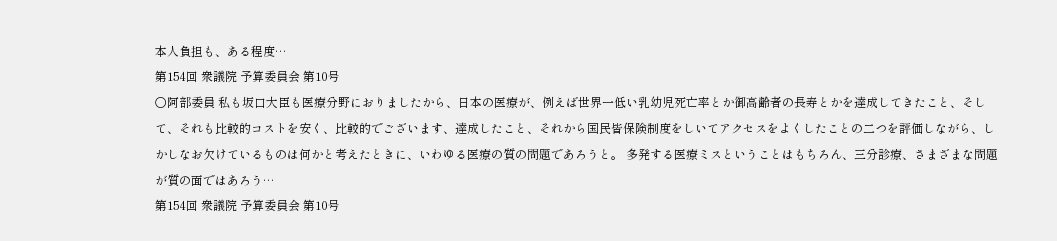本人負担も、ある程度…
第154回 衆議院 予算委員会 第10号
○阿部委員 私も坂口大臣も医療分野におりましたから、日本の医療が、例えば世界一低い乳幼児死亡率とか御高齢者の長寿とかを達成してきたこと、そして、それも比較的コストを安く、比較的でございます、達成したこと、それから国民皆保険制度をしいてアクセスをよくしたことの二つを評価しながら、しかしなお欠けているものは何かと考えたときに、いわゆる医療の質の問題であろうと。 多発する医療ミスということはもちろん、三分診療、さまざまな問題が質の面ではあろう…
第154回 衆議院 予算委員会 第10号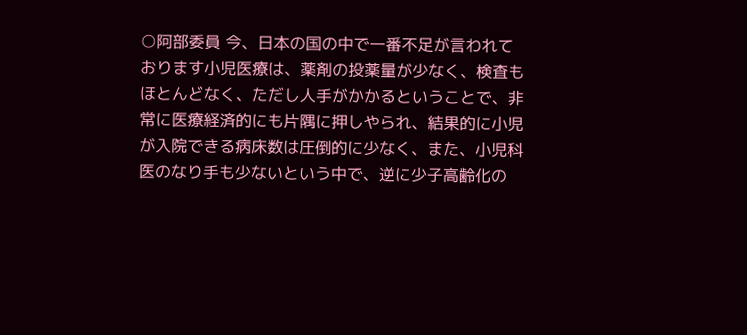○阿部委員 今、日本の国の中で一番不足が言われております小児医療は、薬剤の投薬量が少なく、検査もほとんどなく、ただし人手がかかるということで、非常に医療経済的にも片隅に押しやられ、結果的に小児が入院できる病床数は圧倒的に少なく、また、小児科医のなり手も少ないという中で、逆に少子高齢化の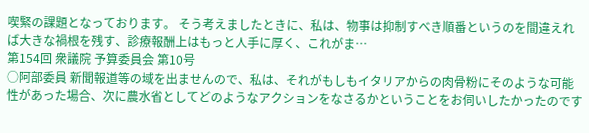喫緊の課題となっております。 そう考えましたときに、私は、物事は抑制すべき順番というのを間違えれば大きな禍根を残す、診療報酬上はもっと人手に厚く、これがま…
第154回 衆議院 予算委員会 第10号
○阿部委員 新聞報道等の域を出ませんので、私は、それがもしもイタリアからの肉骨粉にそのような可能性があった場合、次に農水省としてどのようなアクションをなさるかということをお伺いしたかったのです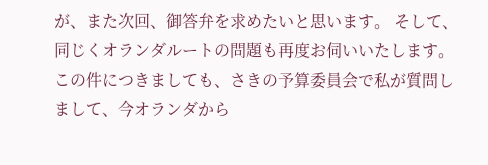が、また次回、御答弁を求めたいと思います。 そして、同じくオランダルートの問題も再度お伺いいたします。 この件につきましても、さきの予算委員会で私が質問しまして、今オランダから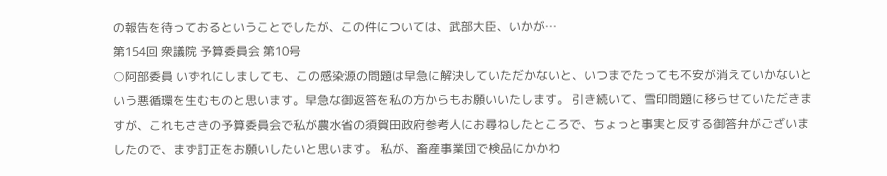の報告を待っておるということでしたが、この件については、武部大臣、いかが…
第154回 衆議院 予算委員会 第10号
○阿部委員 いずれにしましても、この感染源の問題は早急に解決していただかないと、いつまでたっても不安が消えていかないという悪循環を生むものと思います。早急な御返答を私の方からもお願いいたします。 引き続いて、雪印問題に移らせていただきますが、これもさきの予算委員会で私が農水省の須賀田政府参考人にお尋ねしたところで、ちょっと事実と反する御答弁がございましたので、まず訂正をお願いしたいと思います。 私が、畜産事業団で検品にかかわ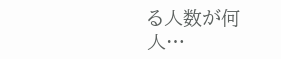る人数が何人…